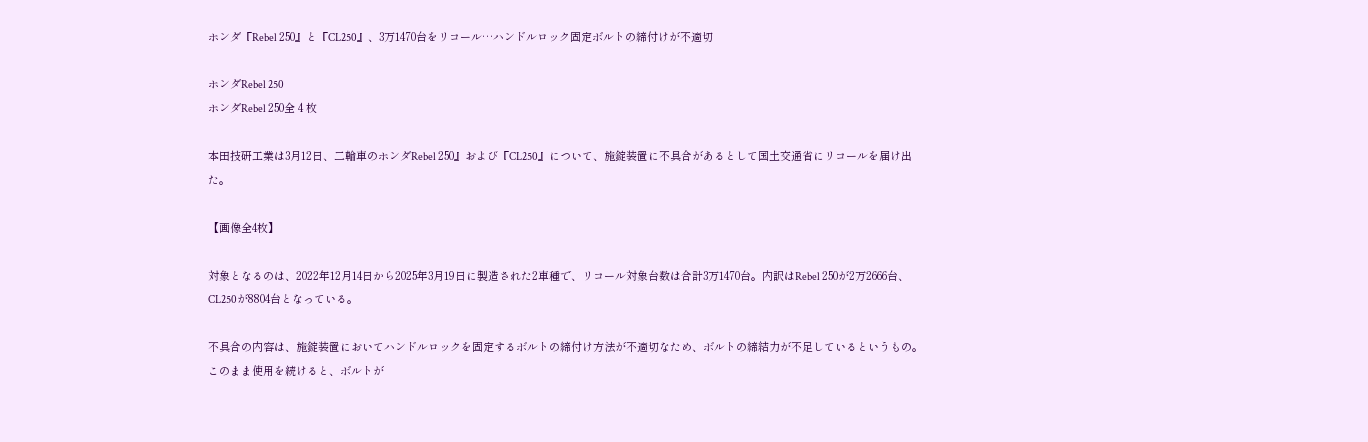ホンダ『Rebel 250』と『CL250』、3万1470台をリコール…ハンドルロック固定ボルトの締付けが不適切

ホンダRebel 250
ホンダRebel 250全 4 枚

本田技研工業は3月12日、二輪車のホンダRebel 250』および『CL250』について、施錠装置に不具合があるとして国土交通省にリコールを届け出た。

【画像全4枚】

対象となるのは、2022年12月14日から2025年3月19日に製造された2車種で、リコール対象台数は合計3万1470台。内訳はRebel 250が2万2666台、CL250が8804台となっている。

不具合の内容は、施錠装置においてハンドルロックを固定するボルトの締付け方法が不適切なため、ボルトの締結力が不足しているというもの。このまま使用を続けると、ボルトが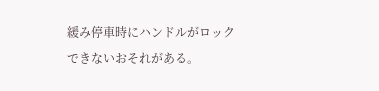緩み停車時にハンドルがロックできないおそれがある。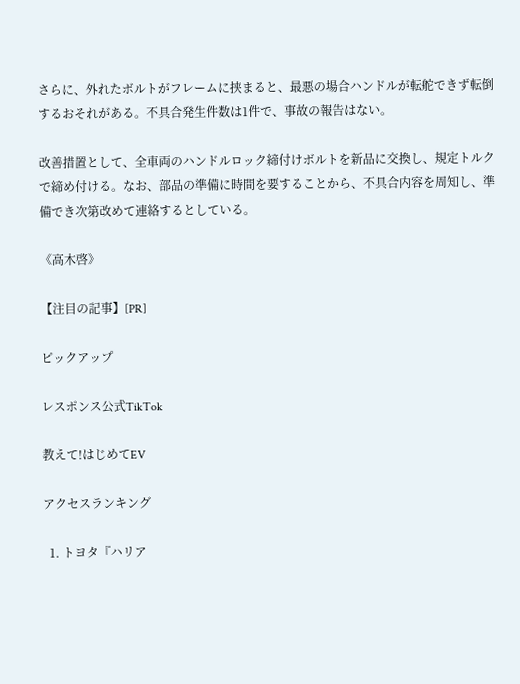さらに、外れたボルトがフレームに挟まると、最悪の場合ハンドルが転舵できず転倒するおそれがある。不具合発生件数は1件で、事故の報告はない。

改善措置として、全車両のハンドルロック締付けボルトを新品に交換し、規定トルクで締め付ける。なお、部品の準備に時間を要することから、不具合内容を周知し、準備でき次第改めて連絡するとしている。

《高木啓》

【注目の記事】[PR]

ピックアップ

レスポンス公式TikTok

教えて!はじめてEV

アクセスランキング

  1. トヨタ『ハリア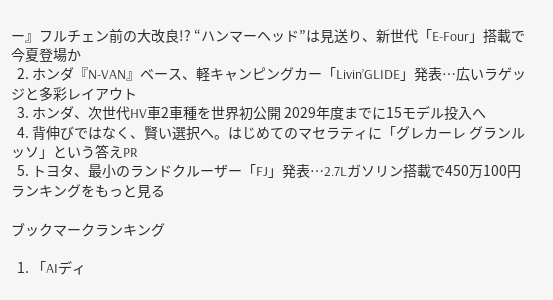ー』フルチェン前の大改良!? “ハンマーヘッド”は見送り、新世代「E-Four」搭載で今夏登場か
  2. ホンダ『N-VAN』ベース、軽キャンピングカー「Livin’GLIDE」発表…広いラゲッジと多彩レイアウト
  3. ホンダ、次世代HV車2車種を世界初公開 2029年度までに15モデル投入へ
  4. 背伸びではなく、賢い選択へ。はじめてのマセラティに「グレカーレ グランルッソ」という答えPR
  5. トヨタ、最小のランドクルーザー「FJ」発表…2.7Lガソリン搭載で450万100円
ランキングをもっと見る

ブックマークランキング

  1. 「AIディ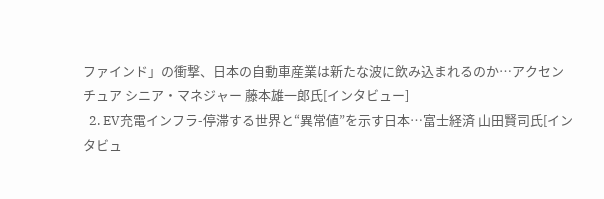ファインド」の衝撃、日本の自動車産業は新たな波に飲み込まれるのか…アクセンチュア シニア・マネジャー 藤本雄一郎氏[インタビュー]
  2. EV充電インフラ-停滞する世界と“異常値”を示す日本…富士経済 山田賢司氏[インタビュ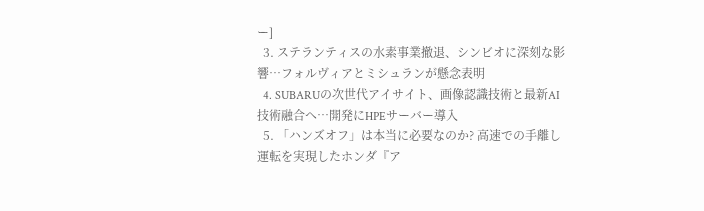ー]
  3. ステランティスの水素事業撤退、シンビオに深刻な影響…フォルヴィアとミシュランが懸念表明
  4. SUBARUの次世代アイサイト、画像認識技術と最新AI技術融合へ…開発にHPEサーバー導入
  5. 「ハンズオフ」は本当に必要なのか? 高速での手離し運転を実現したホンダ『ア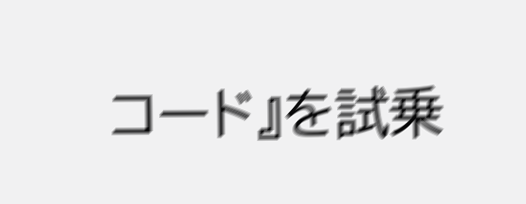コード』を試乗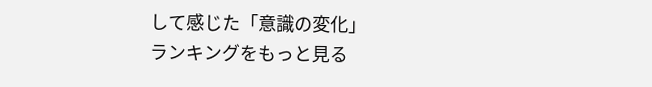して感じた「意識の変化」
ランキングをもっと見る